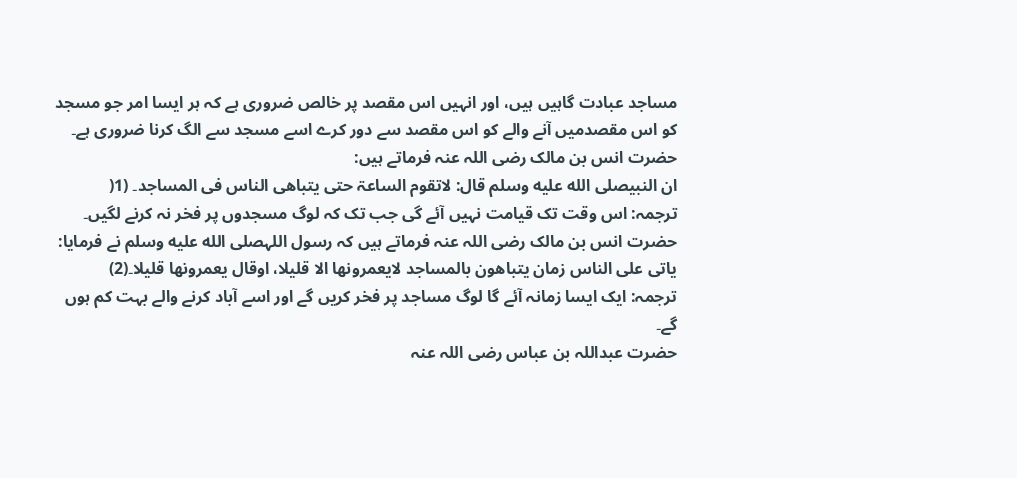مساجد عبادت گاہیں ہیں، اور انہیں اس مقصد پر خالص ضروری ہے کہ ہر ایسا امر جو مسجد کو اس مقصدمیں آنے والے کو اس مقصد سے دور کرے اسے مسجد سے الگ کرنا ضروری ہے۔ حضرت انس بن مالک رضی اللہ عنہ فرماتے ہیں:
ان النبیصلى الله عليه وسلم قال: لاتقوم الساعۃ حتی یتباھی الناس فی المساجد۔ (1(
ترجمہ: اس وقت تک قیامت نہیں آئے گی جب تک کہ لوگ مسجدوں پر فخر نہ کرنے لگیں۔
حضرت انس بن مالک رضی اللہ عنہ فرماتے ہیں کہ رسول اللہصلى الله عليه وسلم نے فرمایا:
یاتی علی الناس زمان یتباھون بالمساجد لایعمرونھا الا قلیلا، اوقال یعمرونھا قلیلا۔(2)
ترجمہ: ایک ایسا زمانہ آئے گا لوگ مساجد پر فخر کریں گے اور اسے آباد کرنے والے بہت کم ہوں گے۔
حضرت عبداللہ بن عباس رضی اللہ عنہ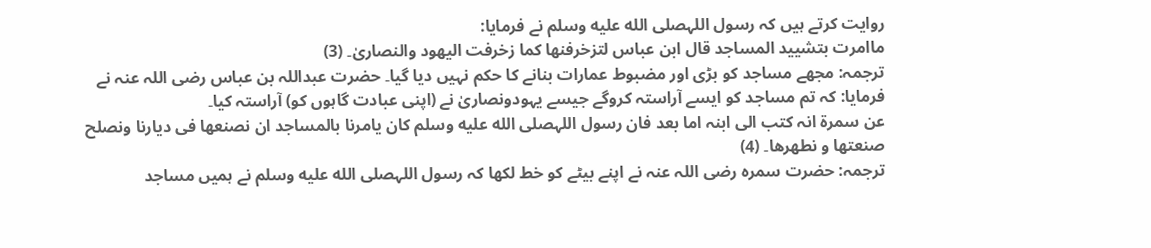روایت کرتے ہیں کہ رسول اللہصلى الله عليه وسلم نے فرمایا:
ماامرت بتشیید المساجد قال ابن عباس لتزخرفنھا کما زخرفت الیھود والنصاریٰ۔ (3)
ترجمہ: مجھے مساجد کو بڑی اور مضبوط عمارات بنانے کا حکم نہیں دیا گیا۔ حضرت عبداللہ بن عباس رضی اللہ عنہ نے فرمایا: کہ تم مساجد کو ایسے آراستہ کروگے جیسے یہودونصاریٰ نے (اپنی عبادت گاہوں کو) آراستہ کیا۔
عن سمرۃ انہ کتب الی ابنہ اما بعد فان رسول اللہصلى الله عليه وسلم کان یامرنا بالمساجد ان نصنعھا فی دیارنا ونصلح صنعتھا و نطھرھا۔ (4)
ترجمہ: حضرت سمرہ رضی اللہ عنہ نے اپنے بیٹے کو خط لکھا کہ رسول اللہصلى الله عليه وسلم نے ہمیں مساجد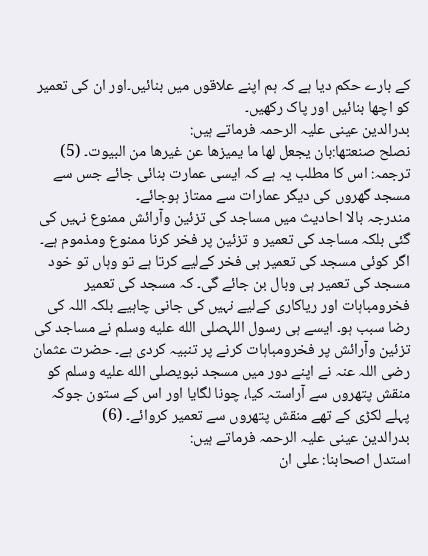کے بارے حکم دیا ہے کہ ہم اپنے علاقوں میں بنائیں۔اور ان کی تعمیر کو اچھا بنائیں اور پاک رکھیں۔
بدرالدین عینی علیہ الرحمہ فرماتے ہیں:
نصلح صنعتھا:بان یجعل لھا ما یمیزھا عن غیرھا من البیوت۔ (5)
ترجمہ: اس کا مطلب یہ ہے کہ ایسی عمارت بنائی جائے جس سے مسجد گھروں کی دیگر عمارات سے ممتاز ہوجائے۔
مندرجہ بالا احادیث میں مساجد کی تزئین وآرائش ممنوع نہیں کی گئی بلکہ مساجد کی تعمیر و تزئین پر فخر کرنا ممنوع ومذموم ہے۔ اگر کوئی مسجد کی تعمیر ہی فخر کےلیے کرتا ہے تو وہاں تو خود مسجد کی تعمیر ہی وبال بن جائے گی۔ کہ مسجد کی تعمیر فخرومباہات اور ریاکاری کےلیے نہیں کی جانی چاہیے بلکہ اللہ کی رضا سبب ہو۔ ایسے ہی رسول اللہصلى الله عليه وسلم نے مساجد کی تزئین وآرائش پر فخرومباہات کرنے پر تنبیہ کردی ہے۔ حضرت عثمان رضی اللہ عنہ نے اپنے دور میں مسجد نبویصلى الله عليه وسلم کو منقش پتھروں سے آراستہ کیا، چونا لگایا اور اس کے ستون جوکہ پہلے لکڑی کے تھے منقش پتھروں سے تعمیر کروائے۔ (6)
بدرالدین عینی علیہ الرحمہ فرماتے ہیں:
استدل اصحابنا: علی ان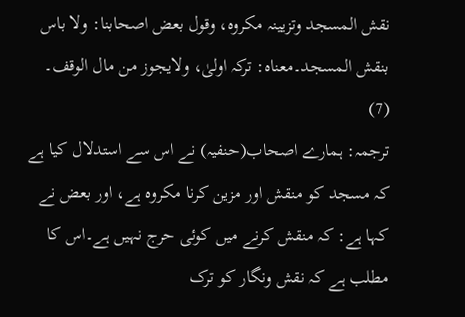نقش المسجد وتزیینہ مکروہ، وقول بعض اصحابنا: ولا باس بنقش المسجد۔معناہ: ترکہ اولیٰ، ولایجوز من مال الوقف۔ (7)
ترجمہ: ہمارے اصحاب(حنفیہ) نے اس سے استدلال کیا ہے کہ مسجد کو منقش اور مزین کرنا مکروہ ہے، اور بعض نے کہا ہے: کہ منقش کرنے میں کوئی حرج نہیں ہے۔اس کا مطلب ہے کہ نقش ونگار کو ترک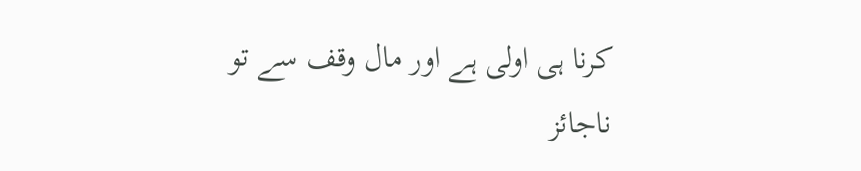کرنا ہی اولی ہے اور مال وقف سے تو ناجائز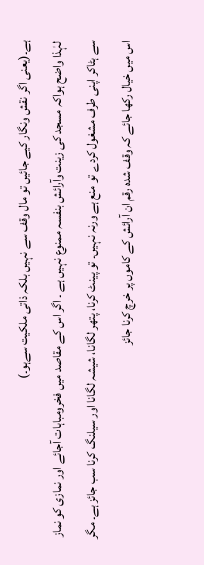ہے۔(یعنی اگر نقش ونگار کیے جائیں تو مال وقف سے نہیں بلکہ ذاتی ملکیت سےہو۔)
لہٰذا واضح ہواکہ مسجد کی زینت وآرائش بنفسہ ممنوع نہیں ہے ۔ اگر اس کے مقاصد میں فخرومباہات آجائے اور نمازی کو نماز سے ہٹاکر اپنی طرف مشغول کردے تو منع ہے ورنہ نہیں۔ تو پینٹ کرنا، پتھر لگانا، شیشہ لگانا اور سیلنگ کرنا سب جائز ہے۔ مگر اس میں خیال رکھا جائے کہ وقف شدہ رقم ان آرائش کے کاموں پر خرچ کرنا جائز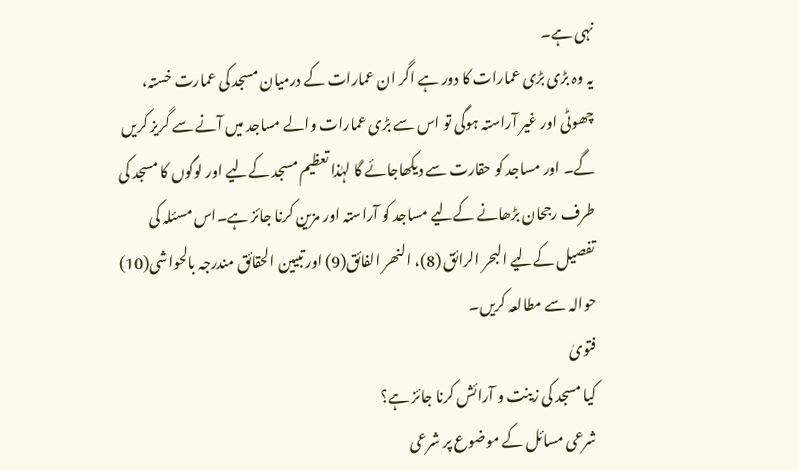نہی ہے۔
یہ وہ بڑی بڑی عمارات کا دور ہے اگر ان عمارات کے درمیان مسجد کی عمارت خستہ، چھوٹی اور غیر آراستہ ہوگی تو اس سے بڑی عمارات والے مساجد میں آنے سے گریز کریں گے۔ اور مساجد کو حقارت سے دیکھاجائے گا لہٰذا تعظیم مسجد کےلیے اور لوگوں کا مسجد کی طرف رجحان بڑھانے کےلیے مساجد کو آراستہ اور مزین کرنا جائز ہے۔اس مسئلہ کی تفصیل کےلیے البحر الرائق (8)، النھر الفائق(9) اور تبیین الحقائق مندرجہ بالحواشی(10) حوالہ سے مطالعہ کریں۔
فتویٰ
کیا مسجد کی زینت و آرائش کرنا جائز ہے؟
شرعی مسائل کے موضوع پر شرعی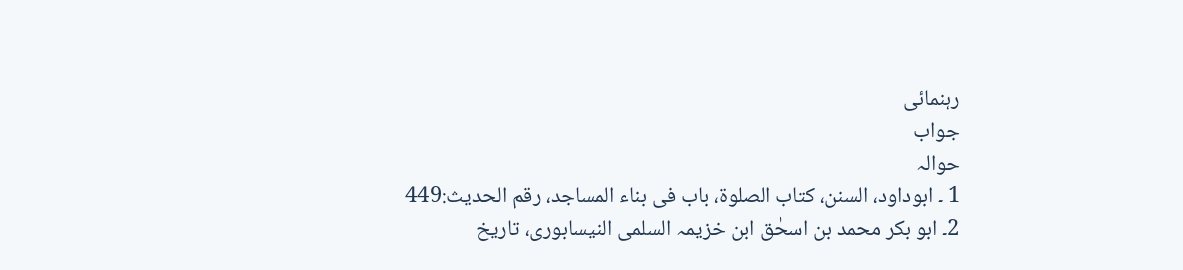رہنمائی
جواب
حوالہ
1 ۔ ابوداود، السنن، کتاب الصلوۃ، باب فی بناء المساجد، رقم الحدیث:449
2۔ ابو بکر محمد بن اسحٰق ابن خزیمہ السلمی النیسابوری، تاریخ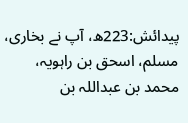پیدائش:223ھ، آپ نے بخاری، مسلم، اسحق بن راہویہ، محمد بن عبداللہ بن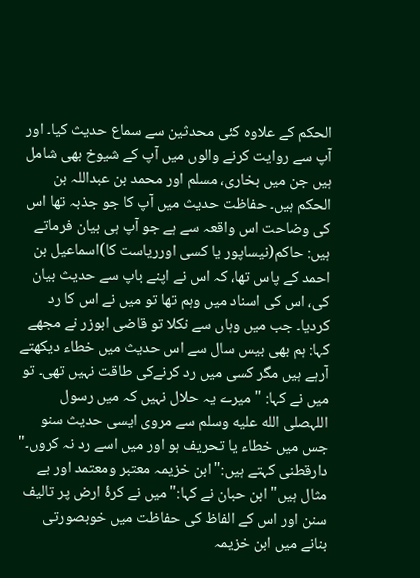الحکم کے علاوہ کئی محدثین سے سماع حدیث کیا۔ اور آپ سے روایت کرنے والوں میں آپ کے شیوخ بھی شامل ہیں جن میں بخاری، مسلم اور محمد بن عبداللہ بن الحکم ہیں۔ حفاظت حدیث میں آپ کا جو جذبہ تھا اس کی وضاحت اس واقعہ سے ہے جو آپ ہی بیان فرماتے ہیں: حاکم(نیساپور یا کسی اورریاست کا)اسماعیل بن احمد کے پاس تھا، کہ اس نے اپنے باپ سے حدیث بیان کی، اس کی اسناد میں وہم تھا تو میں نے اس کا رد کردیا۔ جب میں وہاں سے نکلا تو قاضی ابوزر نے مجھے کہا: ہم بھی بیس سال سے اس حدیث میں خطاء دیکھتے آرہے ہیں مگر کسی میں رد کرنےکی طاقت نہیں تھی۔ تو میں نے کہا: "میرے یہ حلال نہیں کہ میں رسول اللہصلى الله عليه وسلم سے مروی ایسی حدیث سنو جس میں خطاء یا تحریف ہو اور میں اسے رد نہ کروں۔" دارقطنی کہتے ہیں:"ابن خزیمہ معتبر ومعتمد اور بے مثال ہیں" ابن حبان نے کہا:"میں نے کرۂ ارض پر تالیف سنن اور اس کے الفاظ کی حفاظت میں خوبصورتی بنانے میں ابن خزیمہ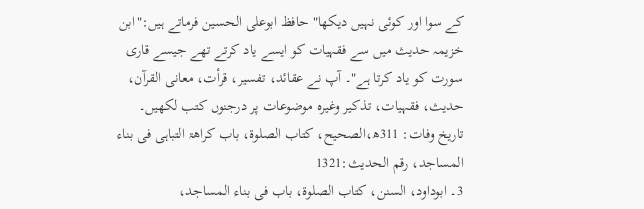کے سوا اور کوئی نہیں دیکھا" حافظ ابوعلی الحسین فرماتے ہیں:"ابن خزیمہ حدیث میں سے فقہیات کو ایسے یاد کرتے تھے جیسے قاری سورت کو یاد کرتا ہے"۔ آپ نے عقائد، تفسیر، قرأت، معانی القرآن، حدیث، فقہیات، تذکیر وغیرہ موضوعات پر درجنوں کتب لکھیں۔ تاریخ وفات: 311ھ،الصحیح، کتاب الصلوۃ، باب کراھۃ التباہی فی بناء المساجد، رقم الحدیث:1321
3۔ ابوداود، السنن، کتاب الصلوۃ، باب فی بناء المساجد،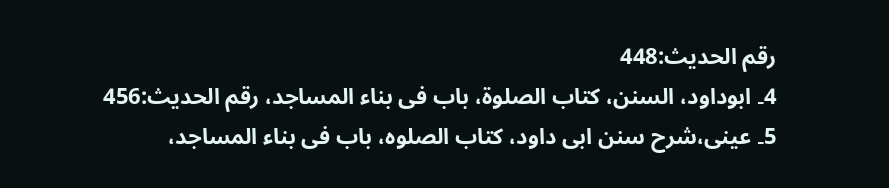رقم الحدیث:448
4۔ ابوداود، السنن، کتاب الصلوۃ، باب فی بناء المساجد، رقم الحدیث:456
5۔ عینی،شرح سنن ابی داود، کتاب الصلوہ، باب فی بناء المساجد،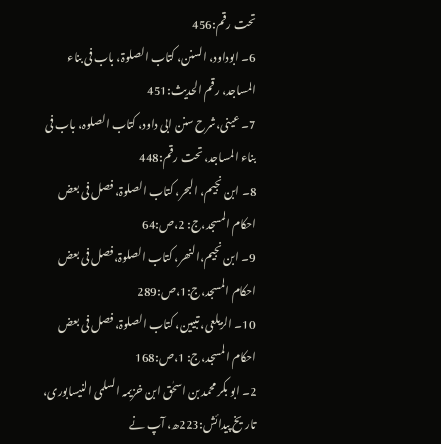تحت رقم:456
6۔ ابوداود، السنن، کتاب الصلوۃ، باب فی بناء المساجد، رقم الحدیث:451
7۔ عینی،شرح سنن ابی داود، کتاب الصلوہ، باب فی بناء المساجد، تحت رقم:448
8۔ ابن نجیم، البحر، کتاب الصلوۃ، فصل فی بعض احکام المسجد،ج: 2،ص:64
9۔ ابن نجیم،النھر، کتاب الصلوۃ،فصل فی بعض احکام المسجد،ج:1،ص:289
10۔ الزیلعی، تبیین، کتاب الصلوۃ، فصل فی بعض احکام المسجد،ج: 1،ص:168
2۔ ابو بکر محمد بن اسحٰق ابن خزیمہ السلمی النیسابوری، تاریخ پیدائش:223ھ، آپ نے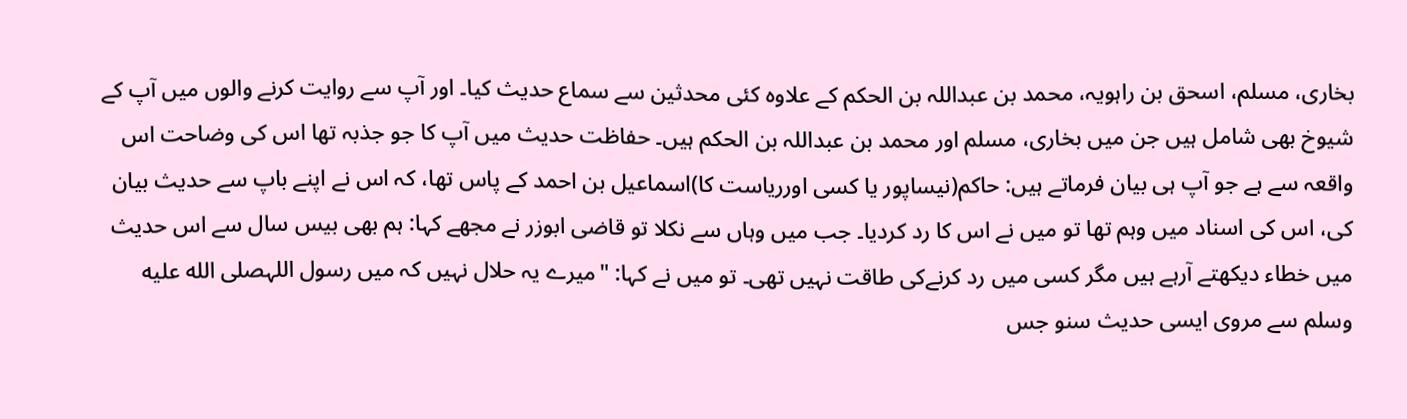بخاری، مسلم، اسحق بن راہویہ، محمد بن عبداللہ بن الحکم کے علاوہ کئی محدثین سے سماع حدیث کیا۔ اور آپ سے روایت کرنے والوں میں آپ کے شیوخ بھی شامل ہیں جن میں بخاری، مسلم اور محمد بن عبداللہ بن الحکم ہیں۔ حفاظت حدیث میں آپ کا جو جذبہ تھا اس کی وضاحت اس واقعہ سے ہے جو آپ ہی بیان فرماتے ہیں: حاکم(نیساپور یا کسی اورریاست کا)اسماعیل بن احمد کے پاس تھا، کہ اس نے اپنے باپ سے حدیث بیان کی، اس کی اسناد میں وہم تھا تو میں نے اس کا رد کردیا۔ جب میں وہاں سے نکلا تو قاضی ابوزر نے مجھے کہا: ہم بھی بیس سال سے اس حدیث میں خطاء دیکھتے آرہے ہیں مگر کسی میں رد کرنےکی طاقت نہیں تھی۔ تو میں نے کہا: "میرے یہ حلال نہیں کہ میں رسول اللہصلى الله عليه وسلم سے مروی ایسی حدیث سنو جس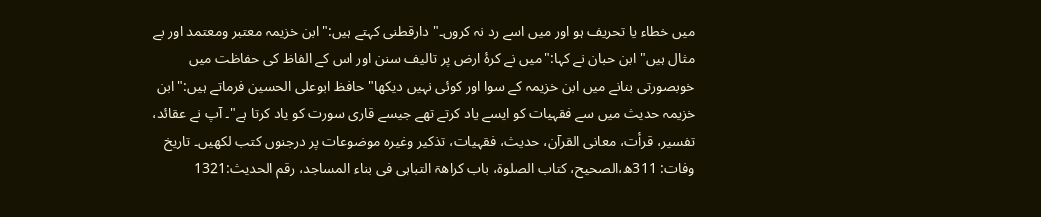میں خطاء یا تحریف ہو اور میں اسے رد نہ کروں۔" دارقطنی کہتے ہیں:"ابن خزیمہ معتبر ومعتمد اور بے مثال ہیں" ابن حبان نے کہا:"میں نے کرۂ ارض پر تالیف سنن اور اس کے الفاظ کی حفاظت میں خوبصورتی بنانے میں ابن خزیمہ کے سوا اور کوئی نہیں دیکھا" حافظ ابوعلی الحسین فرماتے ہیں:"ابن خزیمہ حدیث میں سے فقہیات کو ایسے یاد کرتے تھے جیسے قاری سورت کو یاد کرتا ہے"۔ آپ نے عقائد، تفسیر، قرأت، معانی القرآن، حدیث، فقہیات، تذکیر وغیرہ موضوعات پر درجنوں کتب لکھیں۔ تاریخ وفات: 311ھ،الصحیح، کتاب الصلوۃ، باب کراھۃ التباہی فی بناء المساجد، رقم الحدیث:1321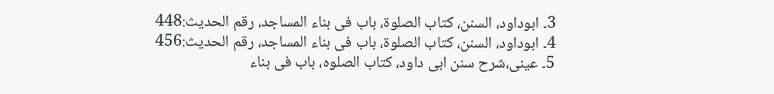3۔ ابوداود، السنن، کتاب الصلوۃ، باب فی بناء المساجد، رقم الحدیث:448
4۔ ابوداود، السنن، کتاب الصلوۃ، باب فی بناء المساجد، رقم الحدیث:456
5۔ عینی،شرح سنن ابی داود، کتاب الصلوہ، باب فی بناء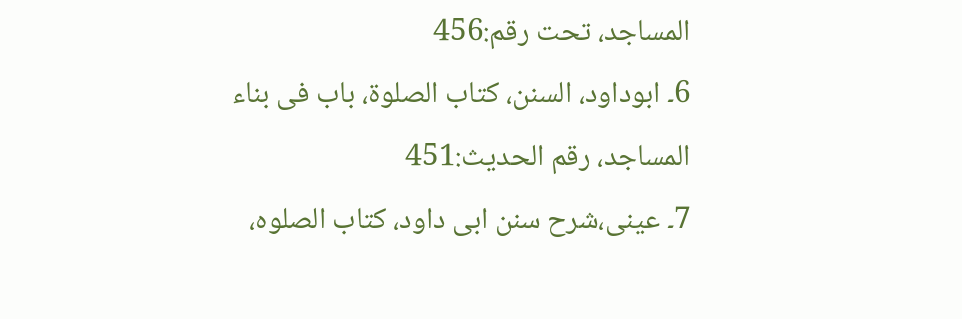المساجد، تحت رقم:456
6۔ ابوداود، السنن، کتاب الصلوۃ، باب فی بناء المساجد، رقم الحدیث:451
7۔ عینی،شرح سنن ابی داود، کتاب الصلوہ،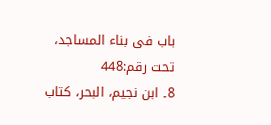باب فی بناء المساجد، تحت رقم:448
8۔ ابن نجیم، البحر، کتاب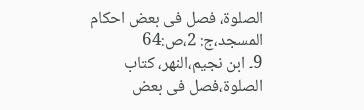الصلوۃ، فصل فی بعض احکام المسجد،ج: 2،ص:64
9۔ ابن نجیم،النھر، کتاب الصلوۃ،فصل فی بعض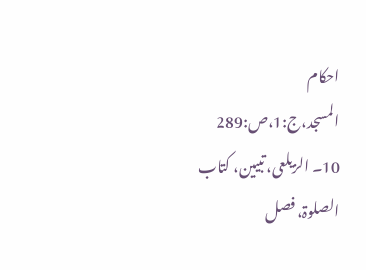احکام المسجد،ج:1،ص:289
10۔ الزیلعی، تبیین، کتاب الصلوۃ، فصل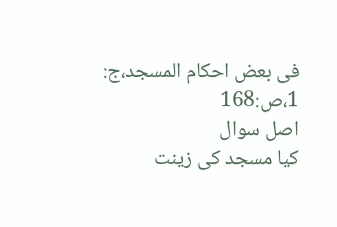فی بعض احکام المسجد،ج: 1،ص:168
اصل سوال
کیا مسجد کی زینت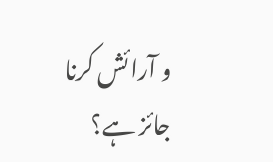و آرائش کرنا جائز ہے؟